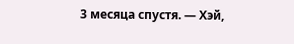3 месяца спустя. — Хэй,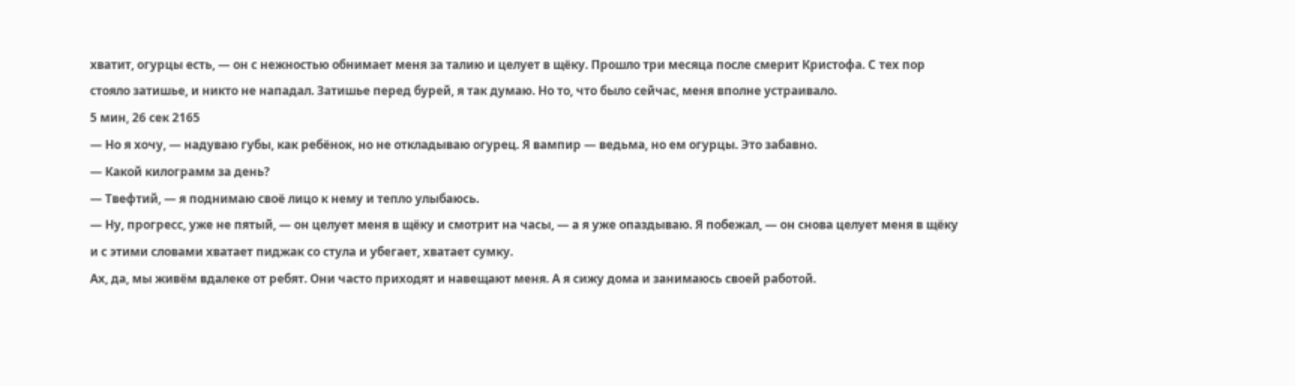хватит, огурцы есть, — он с нежностью обнимает меня за талию и целует в щёку. Прошло три месяца после смерит Кристофа. С тех пор стояло затишье, и никто не нападал. Затишье перед бурей, я так думаю. Но то, что было сейчас, меня вполне устраивало.
5 мин, 26 сек 2165
— Но я хочу, — надуваю губы, как ребёнок, но не откладываю огурец. Я вампир — ведьма, но ем огурцы. Это забавно.
— Какой килограмм за день?
— Твефтий, — я поднимаю своё лицо к нему и тепло улыбаюсь.
— Ну, прогресс, уже не пятый, — он целует меня в щёку и смотрит на часы, — а я уже опаздываю. Я побежал, — он снова целует меня в щёку и с этими словами хватает пиджак со стула и убегает, хватает сумку.
Ах, да, мы живём вдалеке от ребят. Они часто приходят и навещают меня. А я сижу дома и занимаюсь своей работой.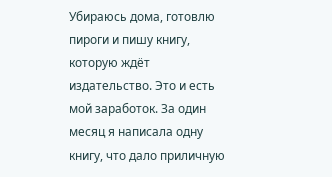Убираюсь дома, готовлю пироги и пишу книгу, которую ждёт издательство. Это и есть мой заработок. За один месяц я написала одну книгу, что дало приличную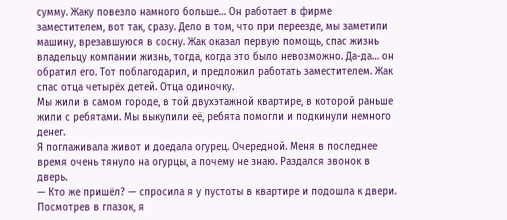сумму. Жаку повезло намного больше… Он работает в фирме заместителем, вот так, сразу. Дело в том, что при переезде, мы заметили машину, врезавшуюся в сосну. Жак оказал первую помощь, спас жизнь владельцу компании жизнь, тогда, когда это было невозможно. Да-да… он обратил его. Тот поблагодарил, и предложил работать заместителем. Жак спас отца четырёх детей. Отца одиночку.
Мы жили в самом городе, в той двухэтажной квартире, в которой раньше жили с ребятами. Мы выкупили её, ребята помогли и подкинули немного денег.
Я поглаживала живот и доедала огурец. Очередной. Меня в последнее время очень тянуло на огурцы, а почему не знаю. Раздался звонок в дверь.
— Кто же пришёл? — спросила я у пустоты в квартире и подошла к двери. Посмотрев в глазок, я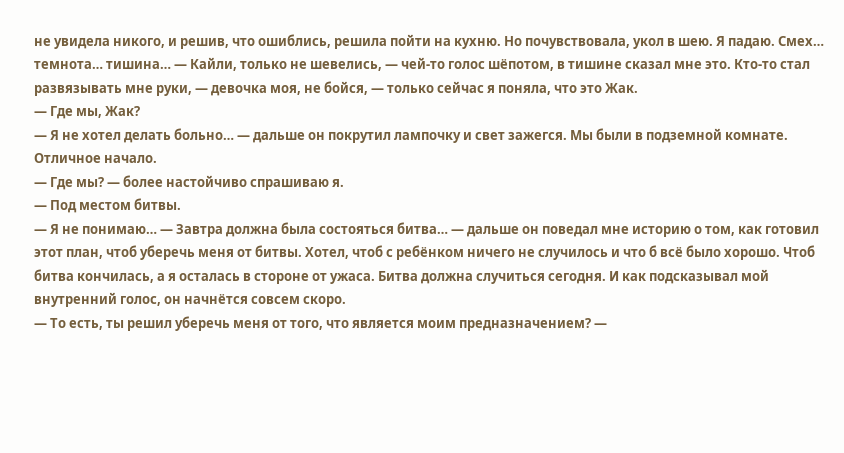не увидела никого, и решив, что ошиблись, решила пойти на кухню. Но почувствовала, укол в шею. Я падаю. Смех… темнота… тишина… — Кайли, только не шевелись, — чей-то голос шёпотом, в тишине сказал мне это. Кто-то стал развязывать мне руки, — девочка моя, не бойся, — только сейчас я поняла, что это Жак.
— Где мы, Жак?
— Я не хотел делать больно… — дальше он покрутил лампочку и свет зажегся. Мы были в подземной комнате. Отличное начало.
— Где мы? — более настойчиво спрашиваю я.
— Под местом битвы.
— Я не понимаю… — Завтра должна была состояться битва… — дальше он поведал мне историю о том, как готовил этот план, чтоб уберечь меня от битвы. Хотел, чтоб с ребёнком ничего не случилось и что б всё было хорошо. Чтоб битва кончилась, а я осталась в стороне от ужаса. Битва должна случиться сегодня. И как подсказывал мой внутренний голос, он начнётся совсем скоро.
— То есть, ты решил уберечь меня от того, что является моим предназначением? —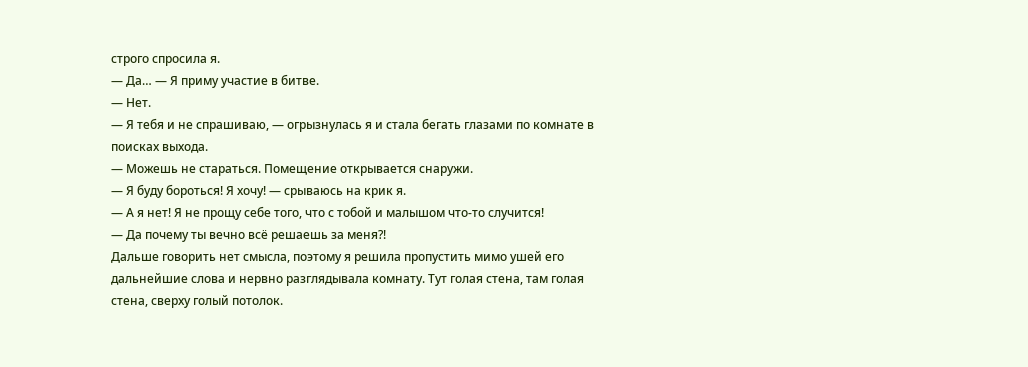строго спросила я.
— Да… — Я приму участие в битве.
— Нет.
— Я тебя и не спрашиваю, — огрызнулась я и стала бегать глазами по комнате в поисках выхода.
— Можешь не стараться. Помещение открывается снаружи.
— Я буду бороться! Я хочу! — срываюсь на крик я.
— А я нет! Я не прощу себе того, что с тобой и малышом что-то случится!
— Да почему ты вечно всё решаешь за меня?!
Дальше говорить нет смысла, поэтому я решила пропустить мимо ушей его дальнейшие слова и нервно разглядывала комнату. Тут голая стена, там голая стена, сверху голый потолок.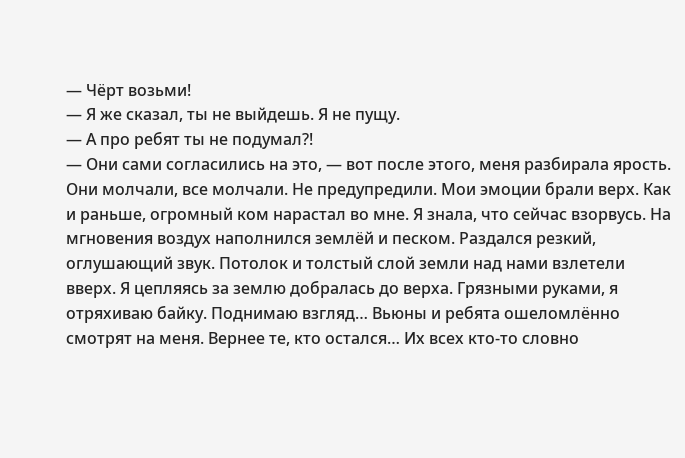— Чёрт возьми!
— Я же сказал, ты не выйдешь. Я не пущу.
— А про ребят ты не подумал?!
— Они сами согласились на это, — вот после этого, меня разбирала ярость. Они молчали, все молчали. Не предупредили. Мои эмоции брали верх. Как и раньше, огромный ком нарастал во мне. Я знала, что сейчас взорвусь. На мгновения воздух наполнился землёй и песком. Раздался резкий, оглушающий звук. Потолок и толстый слой земли над нами взлетели вверх. Я цепляясь за землю добралась до верха. Грязными руками, я отряхиваю байку. Поднимаю взгляд… Вьюны и ребята ошеломлённо смотрят на меня. Вернее те, кто остался… Их всех кто-то словно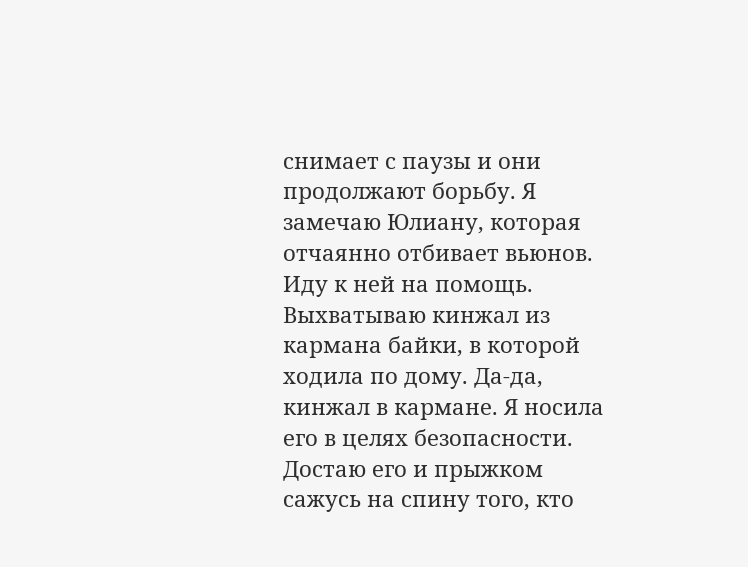снимает с паузы и они продолжают борьбу. Я замечаю Юлиану, которая отчаянно отбивает вьюнов. Иду к ней на помощь. Выхватываю кинжал из кармана байки, в которой ходила по дому. Да-да, кинжал в кармане. Я носила его в целях безопасности.
Достаю его и прыжком сажусь на спину того, кто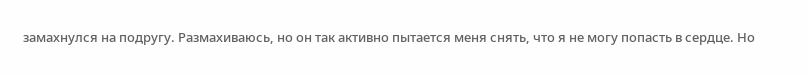замахнулся на подругу. Размахиваюсь, но он так активно пытается меня снять, что я не могу попасть в сердце. Но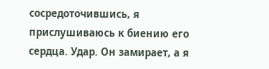сосредоточившись, я прислушиваюсь к биению его сердца. Удар. Он замирает, а я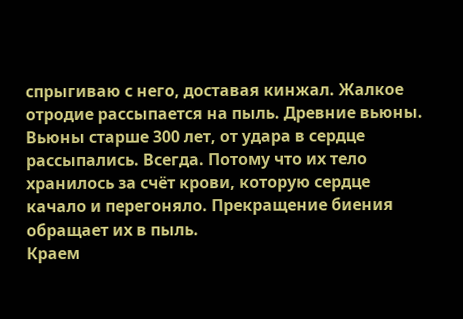спрыгиваю с него, доставая кинжал. Жалкое отродие рассыпается на пыль. Древние вьюны.
Вьюны старше 300 лет, от удара в сердце рассыпались. Всегда. Потому что их тело хранилось за счёт крови, которую сердце качало и перегоняло. Прекращение биения обращает их в пыль.
Краем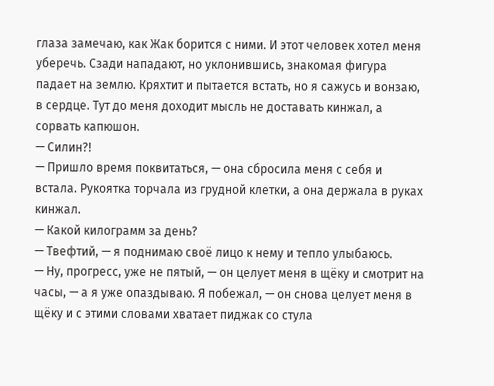глаза замечаю, как Жак борится с ними. И этот человек хотел меня уберечь. Сзади нападают, но уклонившись, знакомая фигура падает на землю. Кряхтит и пытается встать, но я сажусь и вонзаю, в сердце. Тут до меня доходит мысль не доставать кинжал, а сорвать капюшон.
— Силин?!
— Пришло время поквитаться, — она сбросила меня с себя и встала. Рукоятка торчала из грудной клетки, а она держала в руках кинжал.
— Какой килограмм за день?
— Твефтий, — я поднимаю своё лицо к нему и тепло улыбаюсь.
— Ну, прогресс, уже не пятый, — он целует меня в щёку и смотрит на часы, — а я уже опаздываю. Я побежал, — он снова целует меня в щёку и с этими словами хватает пиджак со стула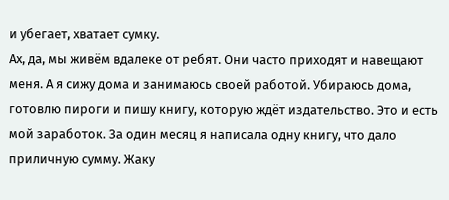и убегает, хватает сумку.
Ах, да, мы живём вдалеке от ребят. Они часто приходят и навещают меня. А я сижу дома и занимаюсь своей работой. Убираюсь дома, готовлю пироги и пишу книгу, которую ждёт издательство. Это и есть мой заработок. За один месяц я написала одну книгу, что дало приличную сумму. Жаку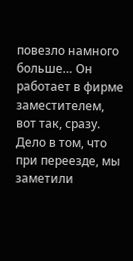повезло намного больше… Он работает в фирме заместителем, вот так, сразу. Дело в том, что при переезде, мы заметили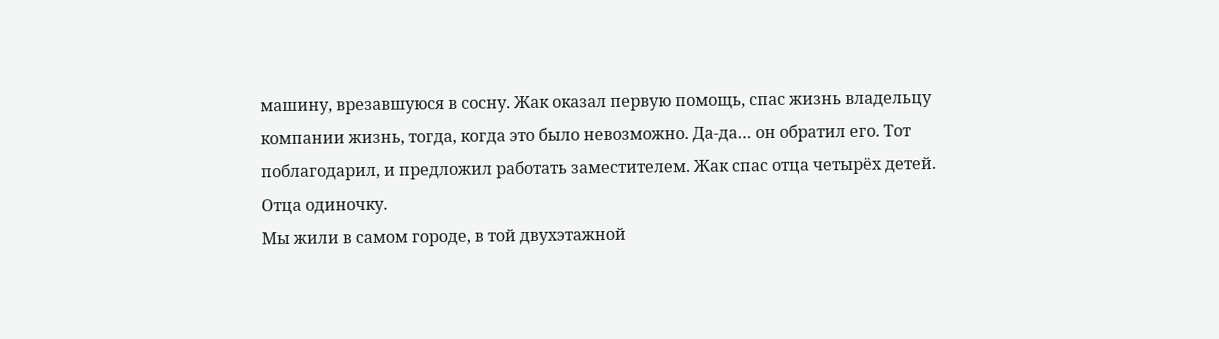машину, врезавшуюся в сосну. Жак оказал первую помощь, спас жизнь владельцу компании жизнь, тогда, когда это было невозможно. Да-да… он обратил его. Тот поблагодарил, и предложил работать заместителем. Жак спас отца четырёх детей. Отца одиночку.
Мы жили в самом городе, в той двухэтажной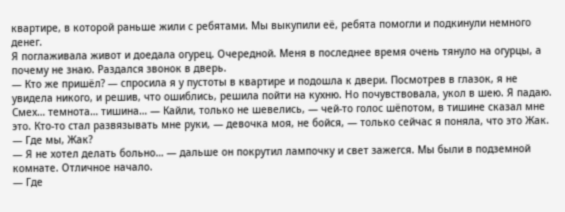квартире, в которой раньше жили с ребятами. Мы выкупили её, ребята помогли и подкинули немного денег.
Я поглаживала живот и доедала огурец. Очередной. Меня в последнее время очень тянуло на огурцы, а почему не знаю. Раздался звонок в дверь.
— Кто же пришёл? — спросила я у пустоты в квартире и подошла к двери. Посмотрев в глазок, я не увидела никого, и решив, что ошиблись, решила пойти на кухню. Но почувствовала, укол в шею. Я падаю. Смех… темнота… тишина… — Кайли, только не шевелись, — чей-то голос шёпотом, в тишине сказал мне это. Кто-то стал развязывать мне руки, — девочка моя, не бойся, — только сейчас я поняла, что это Жак.
— Где мы, Жак?
— Я не хотел делать больно… — дальше он покрутил лампочку и свет зажегся. Мы были в подземной комнате. Отличное начало.
— Где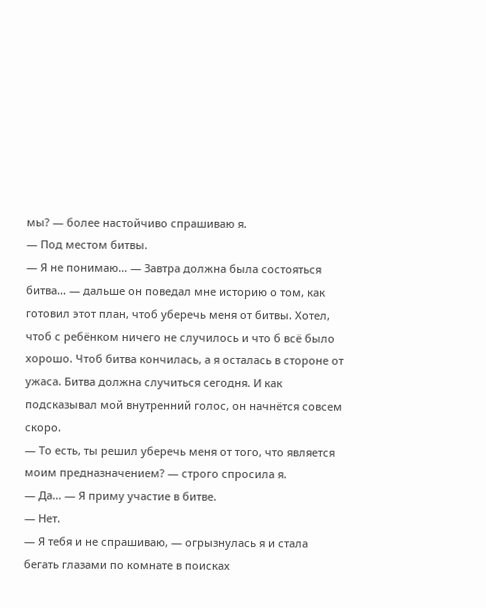мы? — более настойчиво спрашиваю я.
— Под местом битвы.
— Я не понимаю… — Завтра должна была состояться битва… — дальше он поведал мне историю о том, как готовил этот план, чтоб уберечь меня от битвы. Хотел, чтоб с ребёнком ничего не случилось и что б всё было хорошо. Чтоб битва кончилась, а я осталась в стороне от ужаса. Битва должна случиться сегодня. И как подсказывал мой внутренний голос, он начнётся совсем скоро.
— То есть, ты решил уберечь меня от того, что является моим предназначением? — строго спросила я.
— Да… — Я приму участие в битве.
— Нет.
— Я тебя и не спрашиваю, — огрызнулась я и стала бегать глазами по комнате в поисках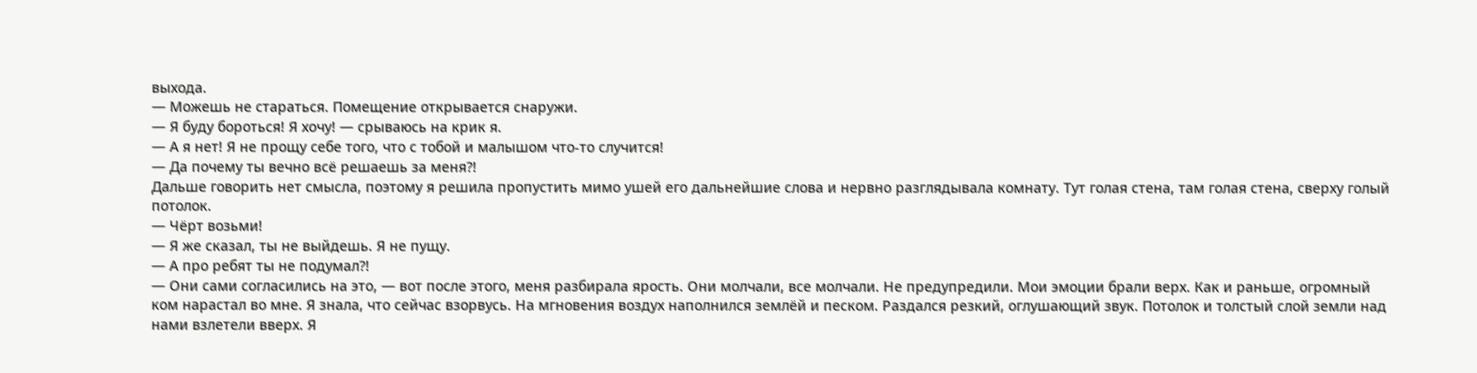выхода.
— Можешь не стараться. Помещение открывается снаружи.
— Я буду бороться! Я хочу! — срываюсь на крик я.
— А я нет! Я не прощу себе того, что с тобой и малышом что-то случится!
— Да почему ты вечно всё решаешь за меня?!
Дальше говорить нет смысла, поэтому я решила пропустить мимо ушей его дальнейшие слова и нервно разглядывала комнату. Тут голая стена, там голая стена, сверху голый потолок.
— Чёрт возьми!
— Я же сказал, ты не выйдешь. Я не пущу.
— А про ребят ты не подумал?!
— Они сами согласились на это, — вот после этого, меня разбирала ярость. Они молчали, все молчали. Не предупредили. Мои эмоции брали верх. Как и раньше, огромный ком нарастал во мне. Я знала, что сейчас взорвусь. На мгновения воздух наполнился землёй и песком. Раздался резкий, оглушающий звук. Потолок и толстый слой земли над нами взлетели вверх. Я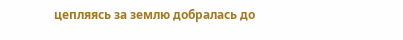цепляясь за землю добралась до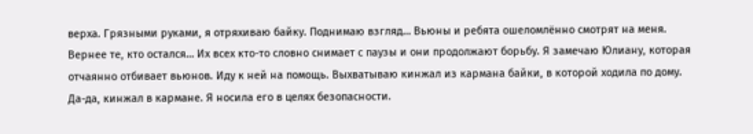верха. Грязными руками, я отряхиваю байку. Поднимаю взгляд… Вьюны и ребята ошеломлённо смотрят на меня. Вернее те, кто остался… Их всех кто-то словно снимает с паузы и они продолжают борьбу. Я замечаю Юлиану, которая отчаянно отбивает вьюнов. Иду к ней на помощь. Выхватываю кинжал из кармана байки, в которой ходила по дому. Да-да, кинжал в кармане. Я носила его в целях безопасности.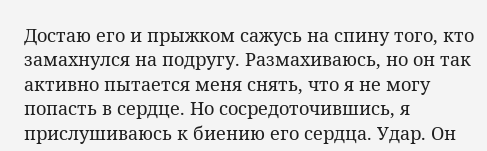Достаю его и прыжком сажусь на спину того, кто замахнулся на подругу. Размахиваюсь, но он так активно пытается меня снять, что я не могу попасть в сердце. Но сосредоточившись, я прислушиваюсь к биению его сердца. Удар. Он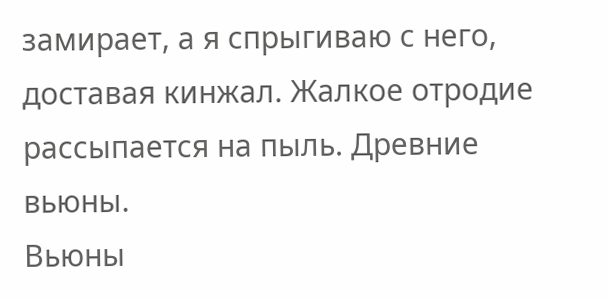замирает, а я спрыгиваю с него, доставая кинжал. Жалкое отродие рассыпается на пыль. Древние вьюны.
Вьюны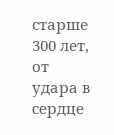старше 300 лет, от удара в сердце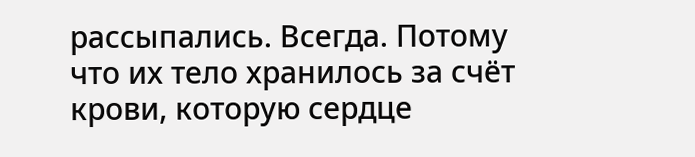рассыпались. Всегда. Потому что их тело хранилось за счёт крови, которую сердце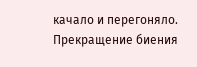качало и перегоняло. Прекращение биения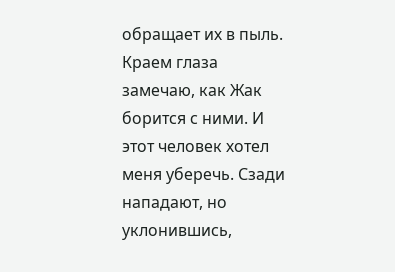обращает их в пыль.
Краем глаза замечаю, как Жак борится с ними. И этот человек хотел меня уберечь. Сзади нападают, но уклонившись,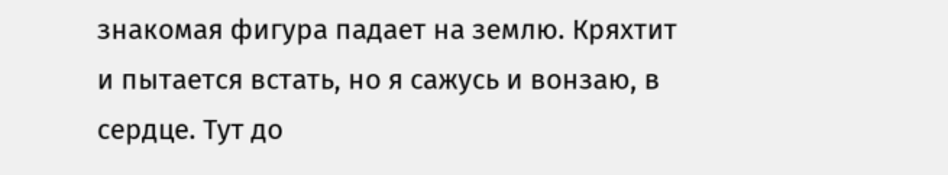знакомая фигура падает на землю. Кряхтит и пытается встать, но я сажусь и вонзаю, в сердце. Тут до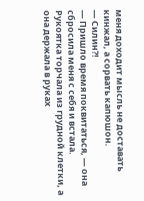меня доходит мысль не доставать кинжал, а сорвать капюшон.
— Силин?!
— Пришло время поквитаться, — она сбросила меня с себя и встала. Рукоятка торчала из грудной клетки, а она держала в руках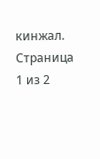кинжал.
Страница 1 из 2